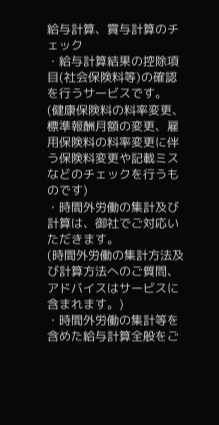給与計算、賞与計算のチェック
・給与計算結果の控除項目(社会保険料等)の確認を行うサービスです。
(健康保険料の料率変更、標準報酬月額の変更、雇用保険料の料率変更に伴う保険料変更や記載ミスなどのチェックを行うものです)
・時間外労働の集計及び計算は、御社でご対応いただきます。
(時間外労働の集計方法及び計算方法へのご質問、アドバイスはサービスに含まれます。)
・時間外労働の集計等を含めた給与計算全般をご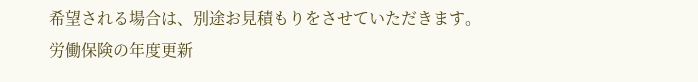希望される場合は、別途お見積もりをさせていただきます。
労働保険の年度更新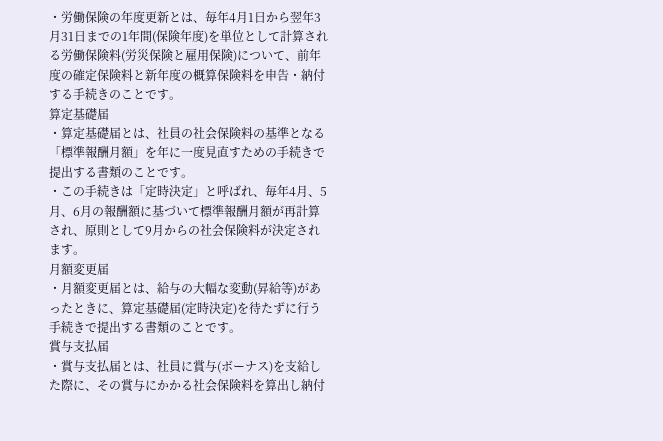・労働保険の年度更新とは、毎年4月1日から翌年3月31日までの1年間(保険年度)を単位として計算される労働保険料(労災保険と雇用保険)について、前年度の確定保険料と新年度の概算保険料を申告・納付する手続きのことです。
算定基礎届
・算定基礎届とは、社員の社会保険料の基準となる「標準報酬月額」を年に一度見直すための手続きで提出する書類のことです。
・この手続きは「定時決定」と呼ばれ、毎年4月、5月、6月の報酬額に基づいて標準報酬月額が再計算され、原則として9月からの社会保険料が決定されます。
月額変更届
・月額変更届とは、給与の大幅な変動(昇給等)があったときに、算定基礎届(定時決定)を待たずに行う手続きで提出する書類のことです。
賞与支払届
・賞与支払届とは、社員に賞与(ボーナス)を支給した際に、その賞与にかかる社会保険料を算出し納付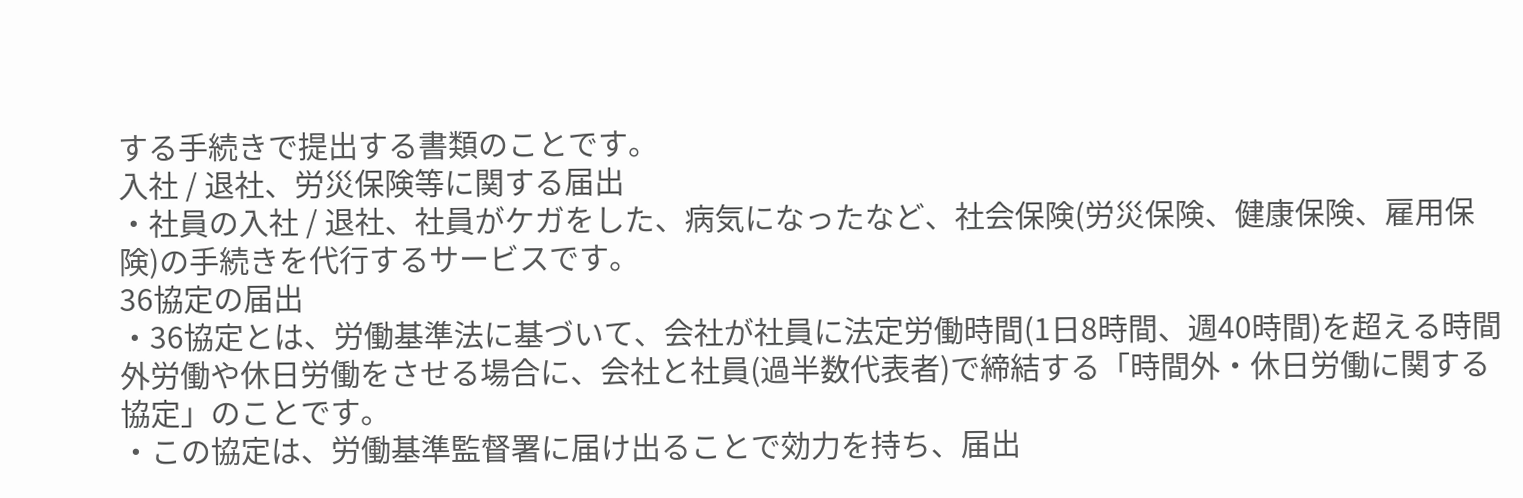する手続きで提出する書類のことです。
入社 / 退社、労災保険等に関する届出
・社員の入社 / 退社、社員がケガをした、病気になったなど、社会保険(労災保険、健康保険、雇用保険)の手続きを代行するサービスです。
36協定の届出
・36協定とは、労働基準法に基づいて、会社が社員に法定労働時間(1日8時間、週40時間)を超える時間外労働や休日労働をさせる場合に、会社と社員(過半数代表者)で締結する「時間外・休日労働に関する協定」のことです。
・この協定は、労働基準監督署に届け出ることで効力を持ち、届出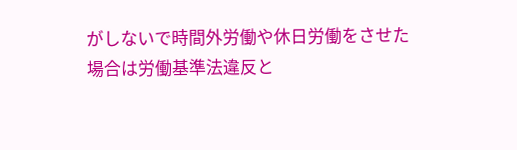がしないで時間外労働や休日労働をさせた場合は労働基準法違反と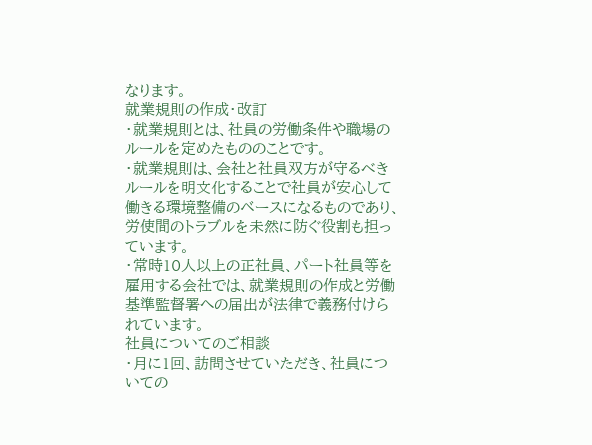なります。
就業規則の作成・改訂
・就業規則とは、社員の労働条件や職場のルールを定めたもののことです。
・就業規則は、会社と社員双方が守るべきルールを明文化することで社員が安心して働きる環境整備のベースになるものであり、労使間のトラブルを未然に防ぐ役割も担っています。
・常時10人以上の正社員、パート社員等を雇用する会社では、就業規則の作成と労働基準監督署への届出が法律で義務付けられています。
社員についてのご相談
・月に1回、訪問させていただき、社員についての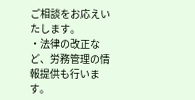ご相談をお応えいたします。
・法律の改正など、労務管理の情報提供も行います。